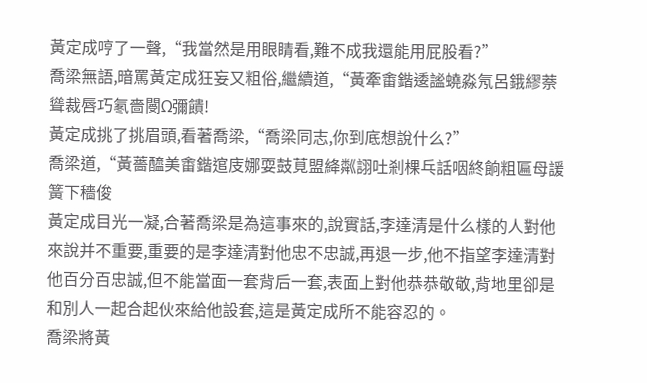黃定成哼了一聲,“我當然是用眼睛看,難不成我還能用屁股看?”
喬梁無語,暗罵黃定成狂妄又粗俗,繼續道,“黃牽畬鍇逶謐蟯淼氖呂鋨繆萘聳裁唇巧氡嗇閿Ω彌饋!
黃定成挑了挑眉頭,看著喬梁,“喬梁同志,你到底想說什么?”
喬梁道,“黃薔醯美畬鍇逭庋娜耍鼓莧盟絳粼詡吐剎棵乓話咽終餉粗匾母諼簧下穡俊
黃定成目光一凝,合著喬梁是為這事來的,說實話,李達清是什么樣的人對他來說并不重要,重要的是李達清對他忠不忠誠,再退一步,他不指望李達清對他百分百忠誠,但不能當面一套背后一套,表面上對他恭恭敬敬,背地里卻是和別人一起合起伙來給他設套,這是黃定成所不能容忍的。
喬梁將黃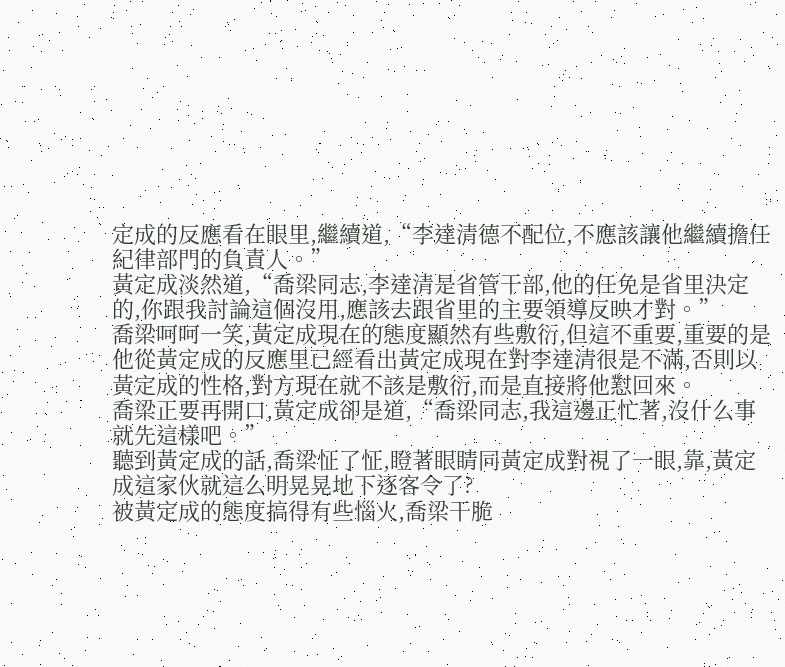定成的反應看在眼里,繼續道,“李達清德不配位,不應該讓他繼續擔任紀律部門的負責人。”
黃定成淡然道,“喬梁同志,李達清是省管干部,他的任免是省里決定的,你跟我討論這個沒用,應該去跟省里的主要領導反映才對。”
喬梁呵呵一笑,黃定成現在的態度顯然有些敷衍,但這不重要,重要的是他從黃定成的反應里已經看出黃定成現在對李達清很是不滿,否則以黃定成的性格,對方現在就不該是敷衍,而是直接將他懟回來。
喬梁正要再開口,黃定成卻是道,“喬梁同志,我這邊正忙著,沒什么事就先這樣吧。”
聽到黃定成的話,喬梁怔了怔,瞪著眼睛同黃定成對視了一眼,靠,黃定成這家伙就這么明晃晃地下逐客令了?
被黃定成的態度搞得有些惱火,喬梁干脆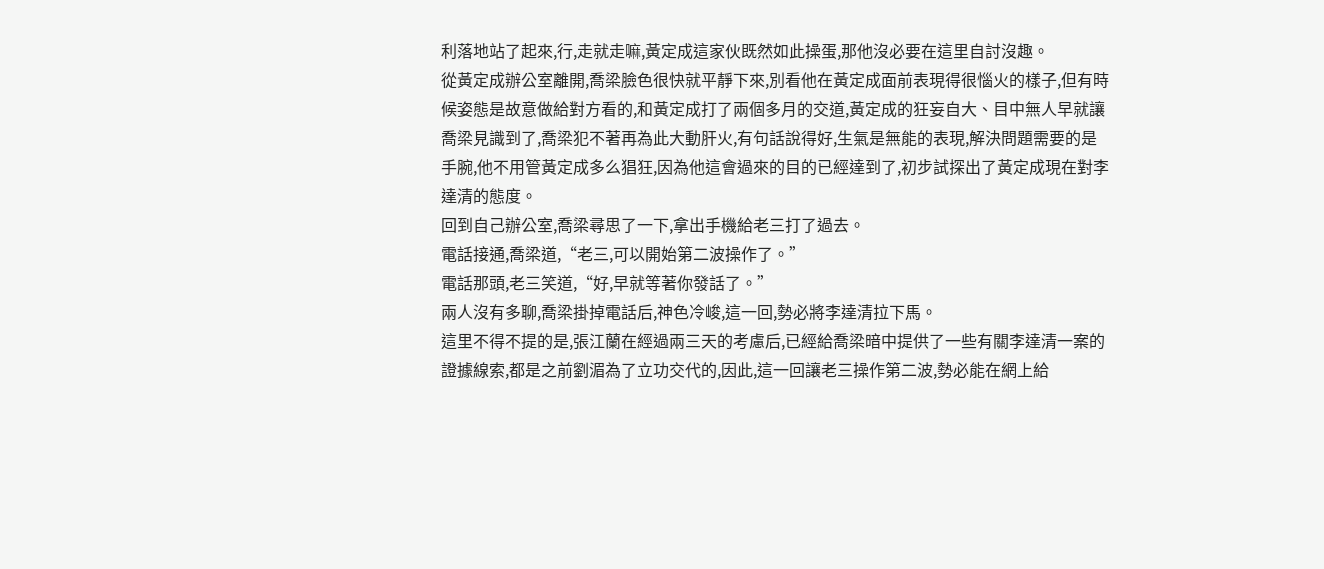利落地站了起來,行,走就走嘛,黃定成這家伙既然如此操蛋,那他沒必要在這里自討沒趣。
從黃定成辦公室離開,喬梁臉色很快就平靜下來,別看他在黃定成面前表現得很惱火的樣子,但有時候姿態是故意做給對方看的,和黃定成打了兩個多月的交道,黃定成的狂妄自大、目中無人早就讓喬梁見識到了,喬梁犯不著再為此大動肝火,有句話說得好,生氣是無能的表現,解決問題需要的是手腕,他不用管黃定成多么猖狂,因為他這會過來的目的已經達到了,初步試探出了黃定成現在對李達清的態度。
回到自己辦公室,喬梁尋思了一下,拿出手機給老三打了過去。
電話接通,喬梁道,“老三,可以開始第二波操作了。”
電話那頭,老三笑道,“好,早就等著你發話了。”
兩人沒有多聊,喬梁掛掉電話后,神色冷峻,這一回,勢必將李達清拉下馬。
這里不得不提的是,張江蘭在經過兩三天的考慮后,已經給喬梁暗中提供了一些有關李達清一案的證據線索,都是之前劉湄為了立功交代的,因此,這一回讓老三操作第二波,勢必能在網上給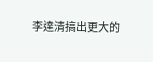李達清搞出更大的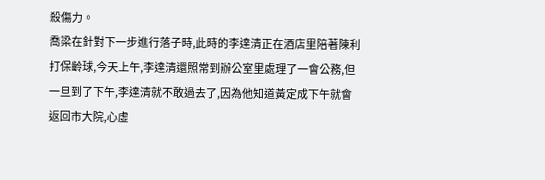殺傷力。
喬梁在針對下一步進行落子時,此時的李達清正在酒店里陪著陳利打保齡球,今天上午,李達清還照常到辦公室里處理了一會公務,但一旦到了下午,李達清就不敢過去了,因為他知道黃定成下午就會返回市大院,心虛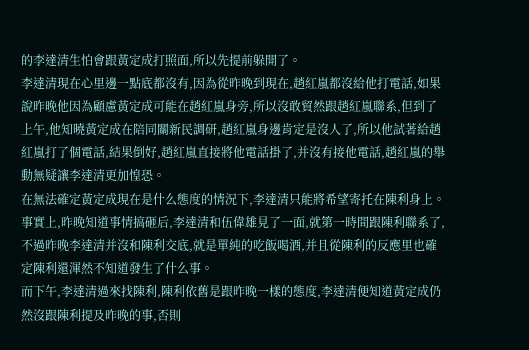的李達清生怕會跟黃定成打照面,所以先提前躲開了。
李達清現在心里邊一點底都沒有,因為從昨晚到現在,趙紅嵐都沒給他打電話,如果說昨晚他因為顧慮黃定成可能在趙紅嵐身旁,所以沒敢貿然跟趙紅嵐聯系,但到了上午,他知曉黃定成在陪同關新民調研,趙紅嵐身邊肯定是沒人了,所以他試著給趙紅嵐打了個電話,結果倒好,趙紅嵐直接將他電話掛了,并沒有接他電話,趙紅嵐的舉動無疑讓李達清更加惶恐。
在無法確定黃定成現在是什么態度的情況下,李達清只能將希望寄托在陳利身上。
事實上,昨晚知道事情搞砸后,李達清和伍偉雄見了一面,就第一時間跟陳利聯系了,不過昨晚李達清并沒和陳利交底,就是單純的吃飯喝酒,并且從陳利的反應里也確定陳利還渾然不知道發生了什么事。
而下午,李達清過來找陳利,陳利依舊是跟昨晚一樣的態度,李達清便知道黃定成仍然沒跟陳利提及昨晚的事,否則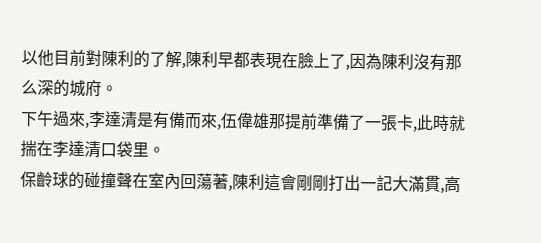以他目前對陳利的了解,陳利早都表現在臉上了,因為陳利沒有那么深的城府。
下午過來,李達清是有備而來,伍偉雄那提前準備了一張卡,此時就揣在李達清口袋里。
保齡球的碰撞聲在室內回蕩著,陳利這會剛剛打出一記大滿貫,高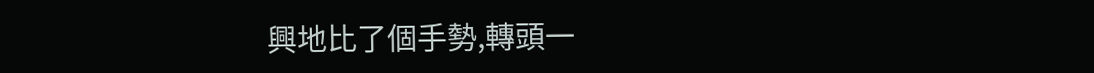興地比了個手勢,轉頭一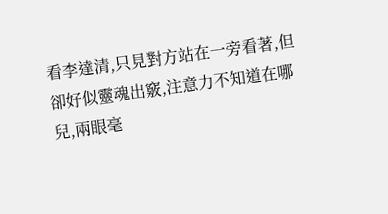看李達清,只見對方站在一旁看著,但卻好似靈魂出竅,注意力不知道在哪兒,兩眼毫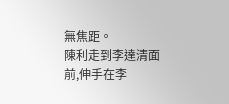無焦距。
陳利走到李達清面前,伸手在李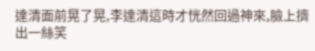達清面前晃了晃,李達清這時才恍然回過神來,臉上擠出一絲笑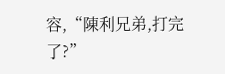容,“陳利兄弟,打完了?”